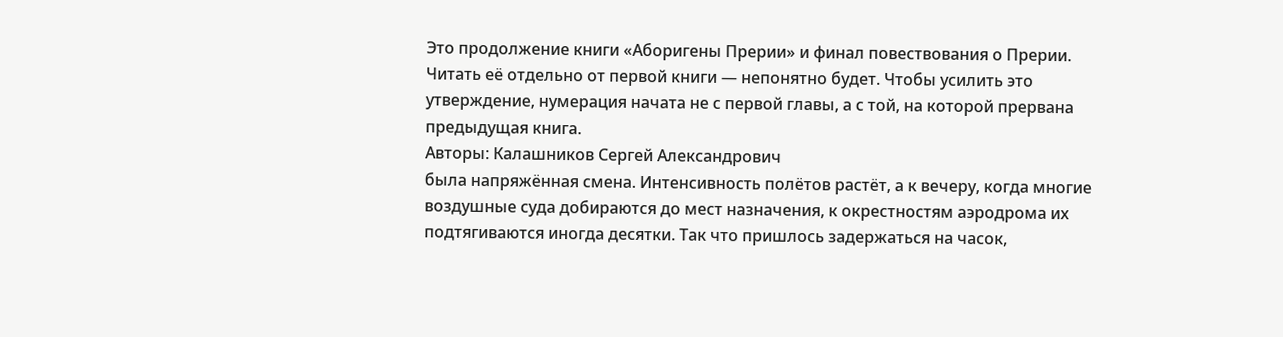Это продолжение книги «Аборигены Прерии» и финал повествования о Прерии. Читать её отдельно от первой книги — непонятно будет. Чтобы усилить это утверждение, нумерация начата не с первой главы, а с той, на которой прервана предыдущая книга.
Авторы: Калашников Сергей Александрович
была напряжённая смена. Интенсивность полётов растёт, а к вечеру, когда многие воздушные суда добираются до мест назначения, к окрестностям аэродрома их подтягиваются иногда десятки. Так что пришлось задержаться на часок,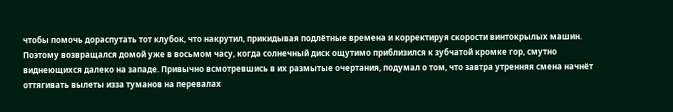чтобы помочь дораспутать тот клубок, что накрутил, прикидывая подлётные времена и корректируя скорости винтокрылых машин.
Поэтому возвращался домой уже в восьмом часу, когда солнечный диск ощутимо приблизился к зубчатой кромке гор, смутно виднеющихся далеко на западе. Привычно всмотревшись в их размытые очертания, подумал о том, что завтра утренняя смена начнёт оттягивать вылеты изза туманов на перевалах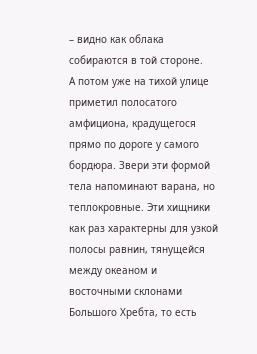– видно как облака собираются в той стороне.
А потом уже на тихой улице приметил полосатого амфициона, крадущегося прямо по дороге у самого бордюра. Звери эти формой тела напоминают варана, но теплокровные. Эти хищники как раз характерны для узкой полосы равнин, тянущейся между океаном и восточными склонами Большого Хребта, то есть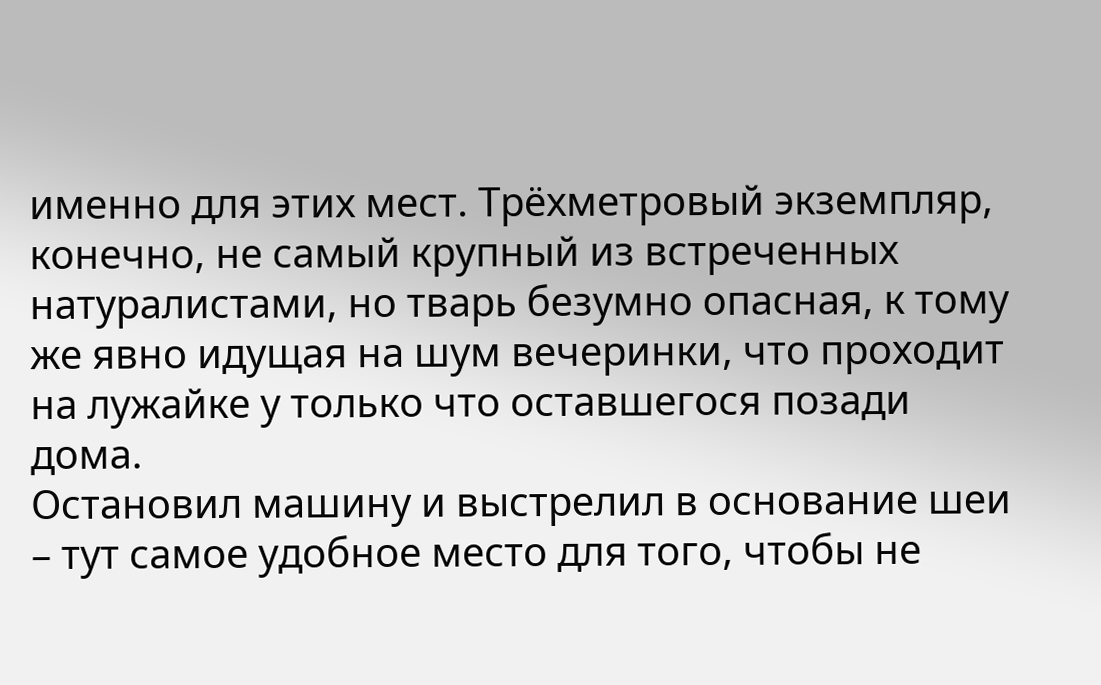именно для этих мест. Трёхметровый экземпляр, конечно, не самый крупный из встреченных натуралистами, но тварь безумно опасная, к тому же явно идущая на шум вечеринки, что проходит на лужайке у только что оставшегося позади дома.
Остановил машину и выстрелил в основание шеи – тут самое удобное место для того, чтобы не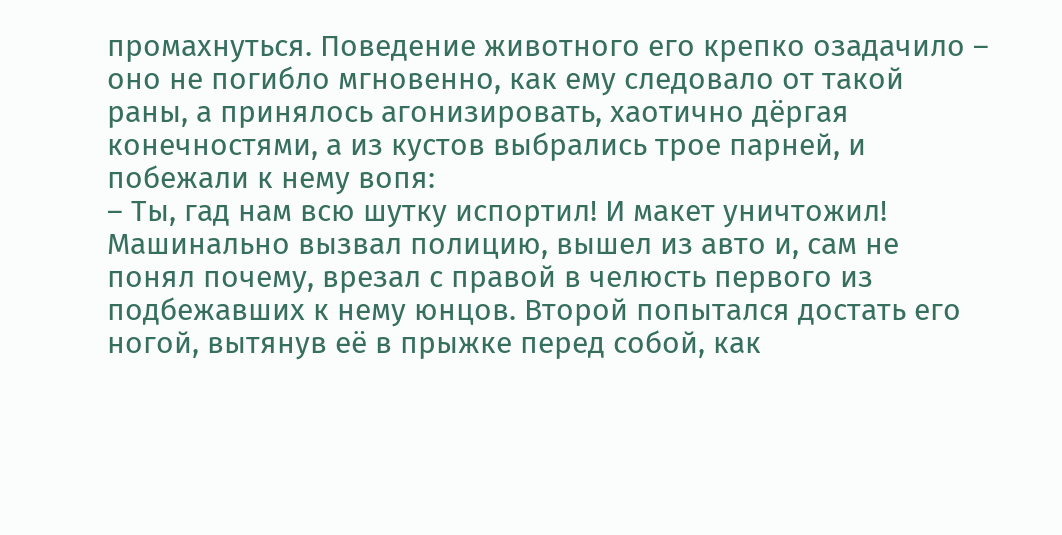промахнуться. Поведение животного его крепко озадачило – оно не погибло мгновенно, как ему следовало от такой раны, а принялось агонизировать, хаотично дёргая конечностями, а из кустов выбрались трое парней, и побежали к нему вопя:
– Ты, гад нам всю шутку испортил! И макет уничтожил!
Машинально вызвал полицию, вышел из авто и, сам не понял почему, врезал с правой в челюсть первого из подбежавших к нему юнцов. Второй попытался достать его ногой, вытянув её в прыжке перед собой, как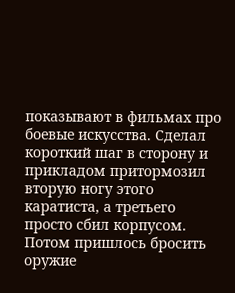показывают в фильмах про боевые искусства. Сделал короткий шаг в сторону и прикладом притормозил вторую ногу этого каратиста, а третьего просто сбил корпусом. Потом пришлось бросить оружие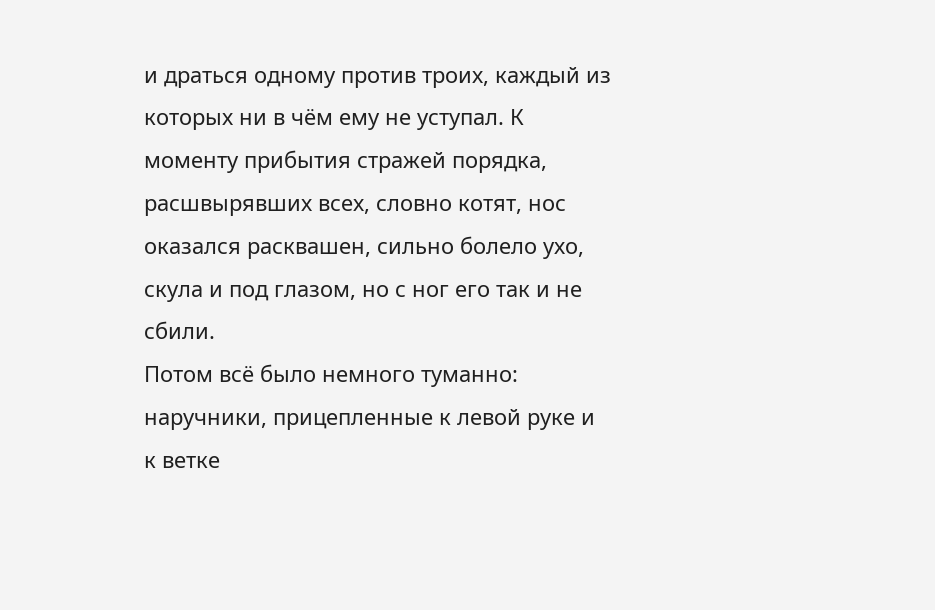и драться одному против троих, каждый из которых ни в чём ему не уступал. К моменту прибытия стражей порядка, расшвырявших всех, словно котят, нос оказался расквашен, сильно болело ухо, скула и под глазом, но с ног его так и не сбили.
Потом всё было немного туманно: наручники, прицепленные к левой руке и к ветке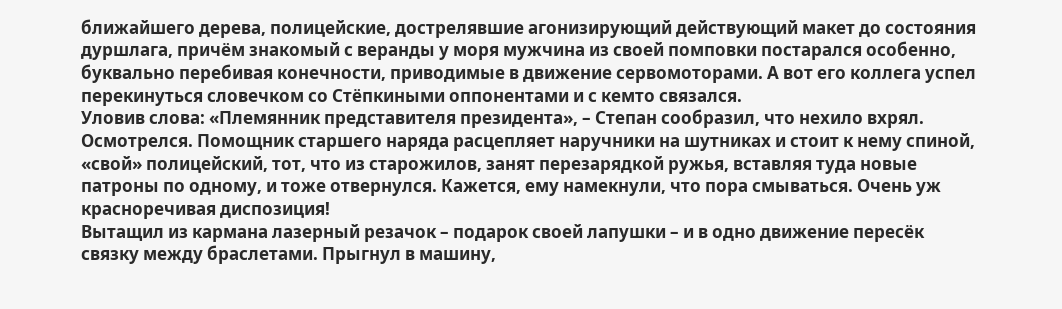ближайшего дерева, полицейские, дострелявшие агонизирующий действующий макет до состояния дуршлага, причём знакомый с веранды у моря мужчина из своей помповки постарался особенно, буквально перебивая конечности, приводимые в движение сервомоторами. А вот его коллега успел перекинуться словечком со Стёпкиными оппонентами и с кемто связался.
Уловив слова: «Племянник представителя президента», – Степан сообразил, что нехило вхрял. Осмотрелся. Помощник старшего наряда расцепляет наручники на шутниках и стоит к нему спиной, «свой» полицейский, тот, что из старожилов, занят перезарядкой ружья, вставляя туда новые патроны по одному, и тоже отвернулся. Кажется, ему намекнули, что пора смываться. Очень уж красноречивая диспозиция!
Вытащил из кармана лазерный резачок – подарок своей лапушки – и в одно движение пересёк связку между браслетами. Прыгнул в машину,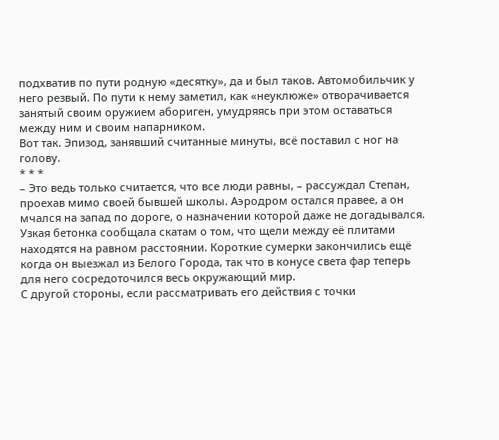подхватив по пути родную «десятку», да и был таков. Автомобильчик у него резвый. По пути к нему заметил, как «неуклюже» отворачивается занятый своим оружием абориген, умудряясь при этом оставаться между ним и своим напарником.
Вот так. Эпизод, занявший считанные минуты, всё поставил с ног на голову.
* * *
– Это ведь только считается, что все люди равны, – рассуждал Степан, проехав мимо своей бывшей школы. Аэродром остался правее, а он мчался на запад по дороге, о назначении которой даже не догадывался. Узкая бетонка сообщала скатам о том, что щели между её плитами находятся на равном расстоянии. Короткие сумерки закончились ещё когда он выезжал из Белого Города, так что в конусе света фар теперь для него сосредоточился весь окружающий мир.
С другой стороны, если рассматривать его действия с точки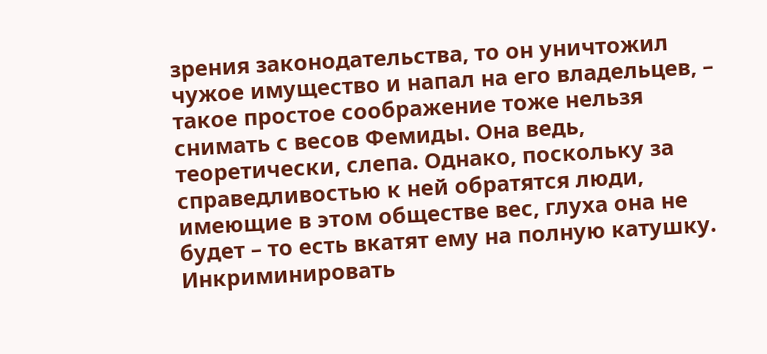зрения законодательства, то он уничтожил чужое имущество и напал на его владельцев, – такое простое соображение тоже нельзя снимать с весов Фемиды. Она ведь, теоретически, слепа. Однако, поскольку за справедливостью к ней обратятся люди, имеющие в этом обществе вес, глуха она не будет – то есть вкатят ему на полную катушку. Инкриминировать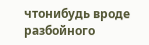чтонибудь вроде разбойного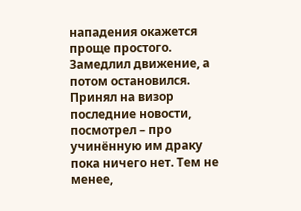нападения окажется проще простого.
Замедлил движение, а потом остановился. Принял на визор последние новости, посмотрел – про учинённую им драку пока ничего нет. Тем не менее,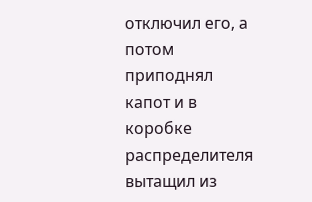отключил его, а потом приподнял капот и в коробке распределителя вытащил из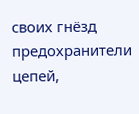своих гнёзд предохранители цепей,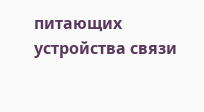питающих устройства связи